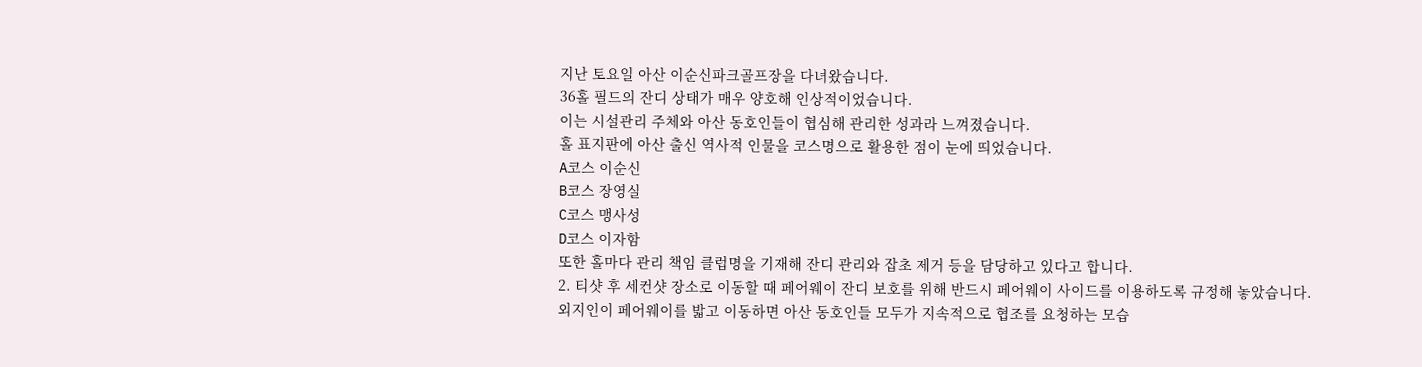지난 토요일 아산 이순신파크골프장을 다녀왔습니다.
36홀 필드의 잔디 상태가 매우 양호해 인상적이었습니다.
이는 시설관리 주체와 아산 동호인들이 협심해 관리한 성과라 느껴졌습니다.
홀 표지판에 아산 출신 역사적 인물을 코스명으로 활용한 점이 눈에 띄었습니다.
A코스 이순신
B코스 장영실
C코스 맹사성
D코스 이자함
또한 홀마다 관리 책임 클럽명을 기재해 잔디 관리와 잡초 제거 등을 담당하고 있다고 합니다.
2. 티샷 후 세컨샷 장소로 이동할 때 페어웨이 잔디 보호를 위해 반드시 페어웨이 사이드를 이용하도록 규정해 놓았습니다.
외지인이 페어웨이를 밟고 이동하면 아산 동호인들 모두가 지속적으로 협조를 요청하는 모습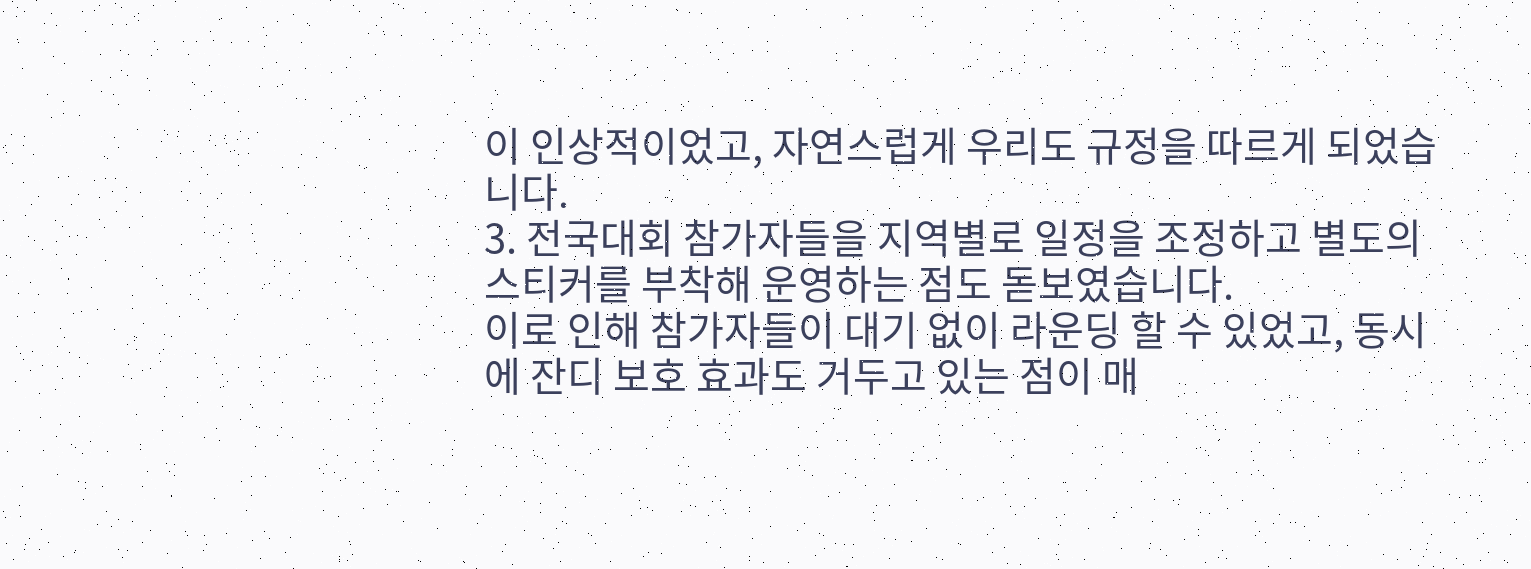이 인상적이었고, 자연스럽게 우리도 규정을 따르게 되었습니다.
3. 전국대회 참가자들을 지역별로 일정을 조정하고 별도의 스티커를 부착해 운영하는 점도 돋보였습니다.
이로 인해 참가자들이 대기 없이 라운딩 할 수 있었고, 동시에 잔디 보호 효과도 거두고 있는 점이 매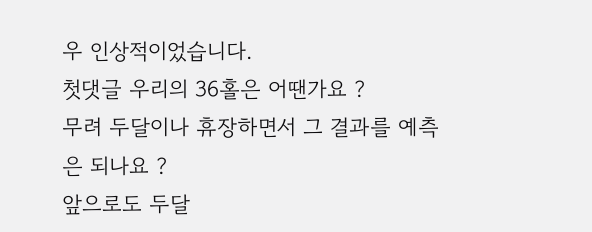우 인상적이었습니다.
첫댓글 우리의 36홀은 어땐가요 ?
무려 두달이나 휴장하면서 그 결과를 예측은 되나요 ?
앞으로도 두달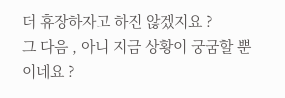더 휴장하자고 하진 않겠지요 ?
그 다음 , 아니 지금 상황이 궁굼할 뿐이네요 ?